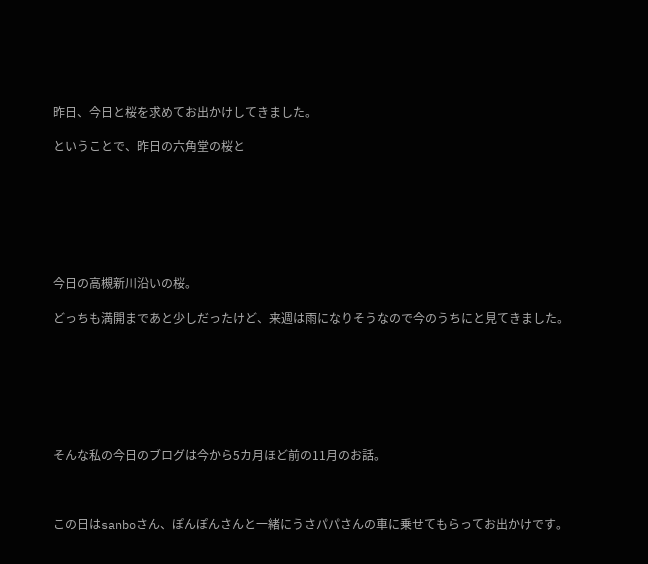昨日、今日と桜を求めてお出かけしてきました。

ということで、昨日の六角堂の桜と







今日の高槻新川沿いの桜。

どっちも満開まであと少しだったけど、来週は雨になりそうなので今のうちにと見てきました。







そんな私の今日のブログは今から5カ月ほど前の11月のお話。



この日はsanboさん、ぽんぽんさんと一緒にうさパパさんの車に乗せてもらってお出かけです。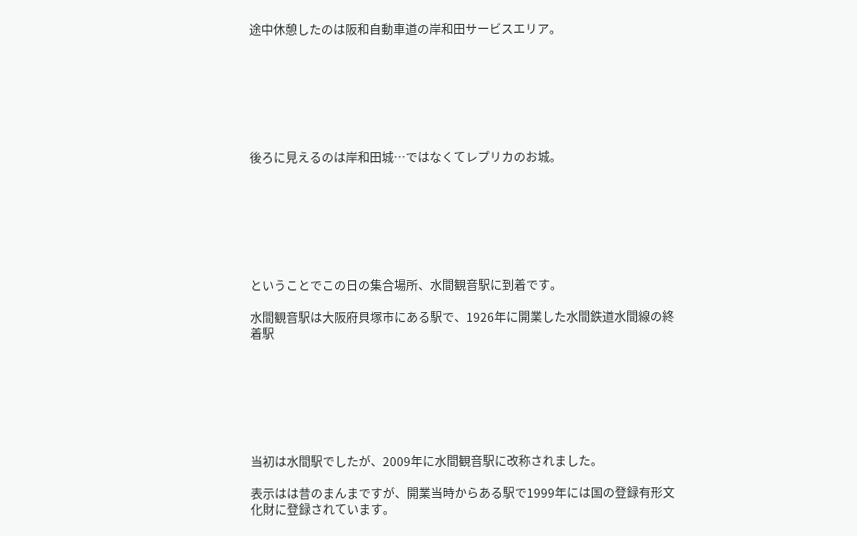途中休憩したのは阪和自動車道の岸和田サービスエリア。







後ろに見えるのは岸和田城…ではなくてレプリカのお城。







ということでこの日の集合場所、水間観音駅に到着です。

水間観音駅は大阪府貝塚市にある駅で、1926年に開業した水間鉄道水間線の終着駅







当初は水間駅でしたが、2009年に水間観音駅に改称されました。

表示はは昔のまんまですが、開業当時からある駅で1999年には国の登録有形文化財に登録されています。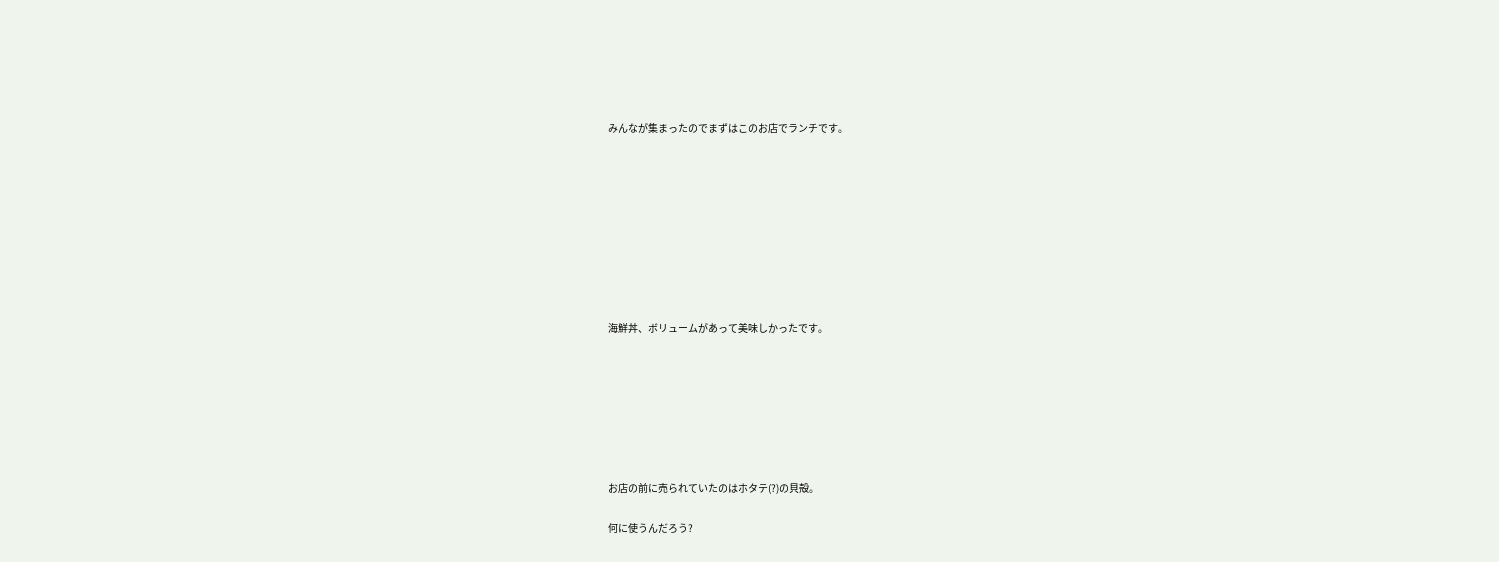みんなが集まったのでまずはこのお店でランチです。









海鮮丼、ボリュームがあって美味しかったです。







お店の前に売られていたのはホタテ(?)の貝殻。

何に使うんだろう?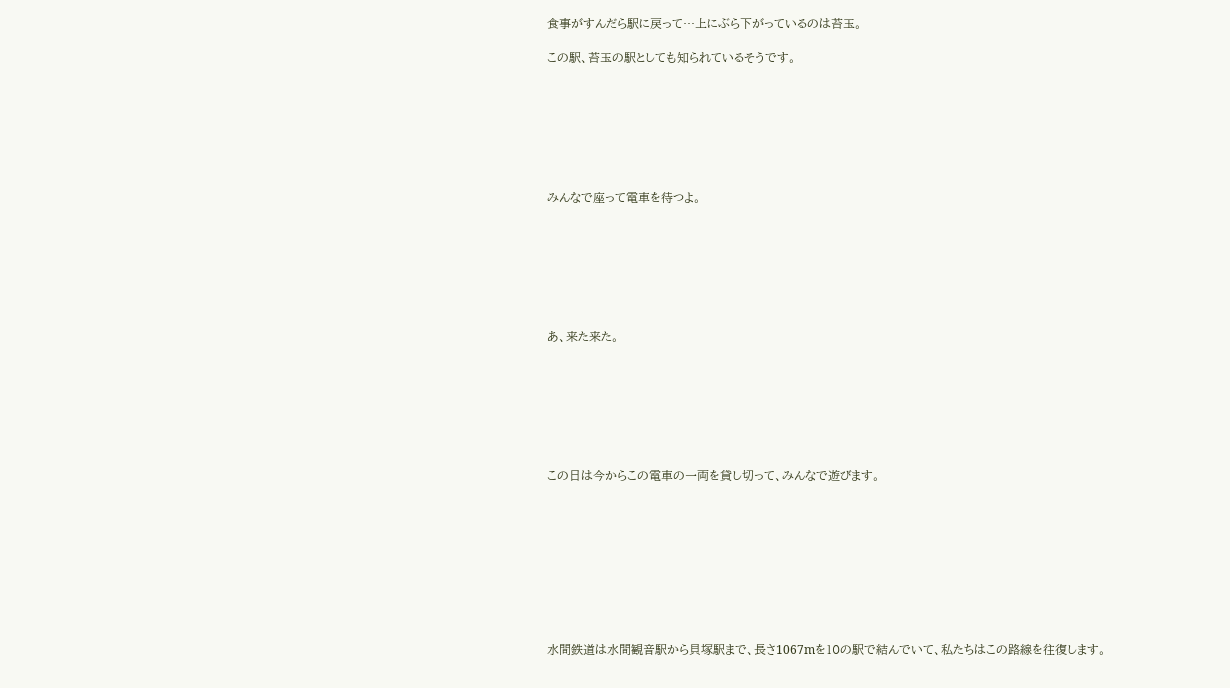食事がすんだら駅に戻って…上にぶら下がっているのは苔玉。

この駅、苔玉の駅としても知られているそうです。







みんなで座って電車を待つよ。







あ、来た来た。







この日は今からこの電車の一両を貸し切って、みんなで遊びます。









水間鉄道は水間観音駅から貝塚駅まで、長さ1067mを10の駅で結んでいて、私たちはこの路線を往復します。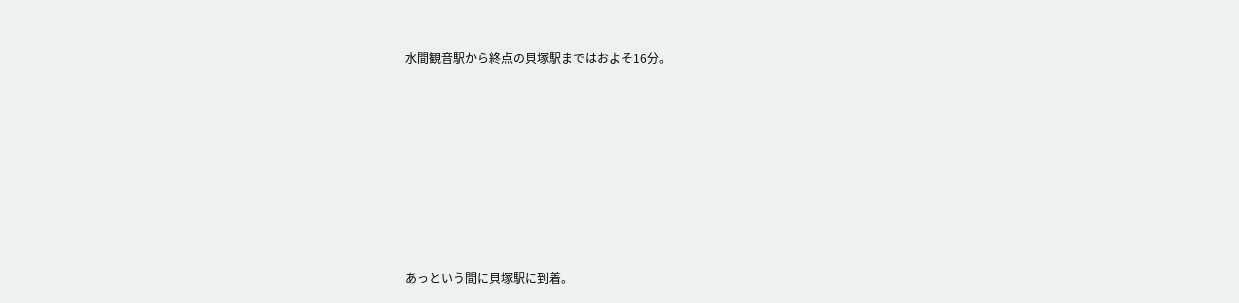水間観音駅から終点の貝塚駅まではおよそ16分。









あっという間に貝塚駅に到着。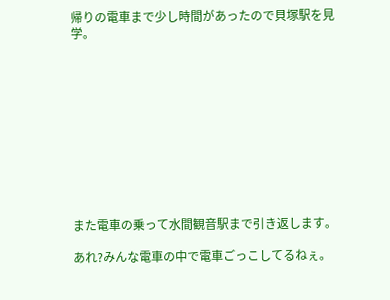帰りの電車まで少し時間があったので貝塚駅を見学。











また電車の乗って水間観音駅まで引き返します。

あれ?みんな電車の中で電車ごっこしてるねぇ。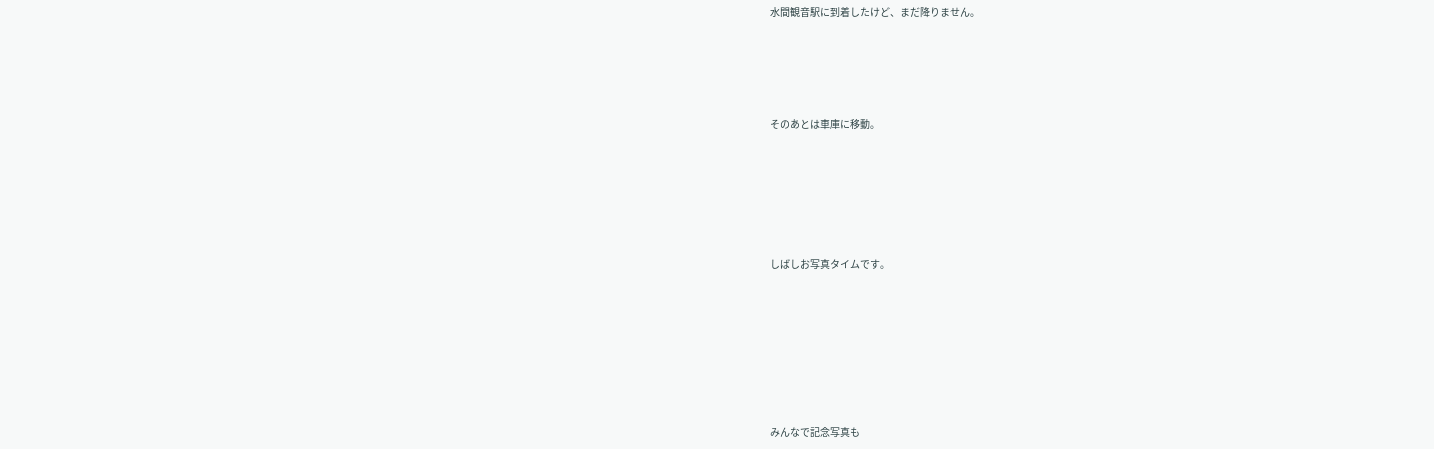水間観音駅に到着したけど、まだ降りません。







そのあとは車庫に移動。









しばしお写真タイムです。











みんなで記念写真も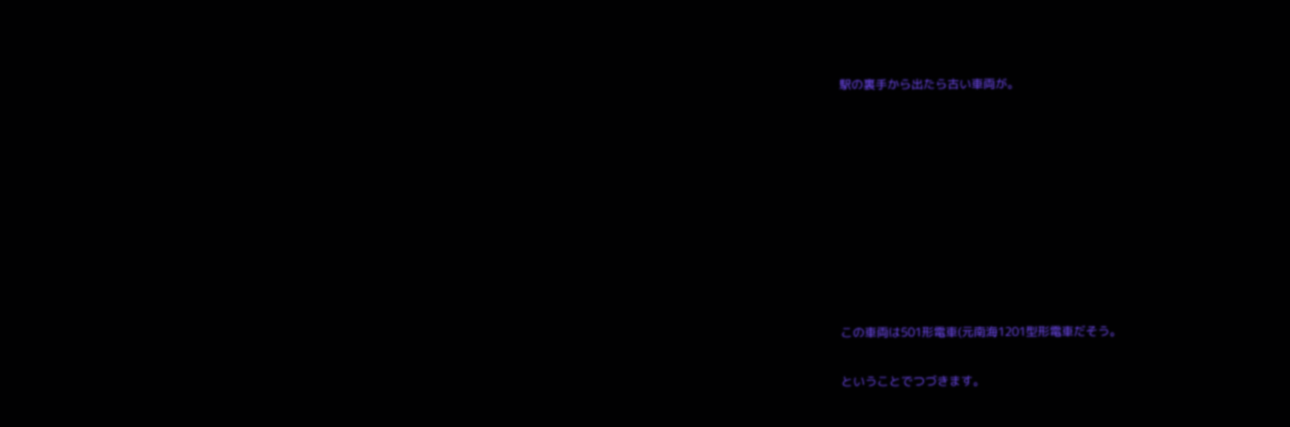駅の裏手から出たら古い車両が。









この車両は501形電車(元南海1201型形電車だそう。

ということでつづきます。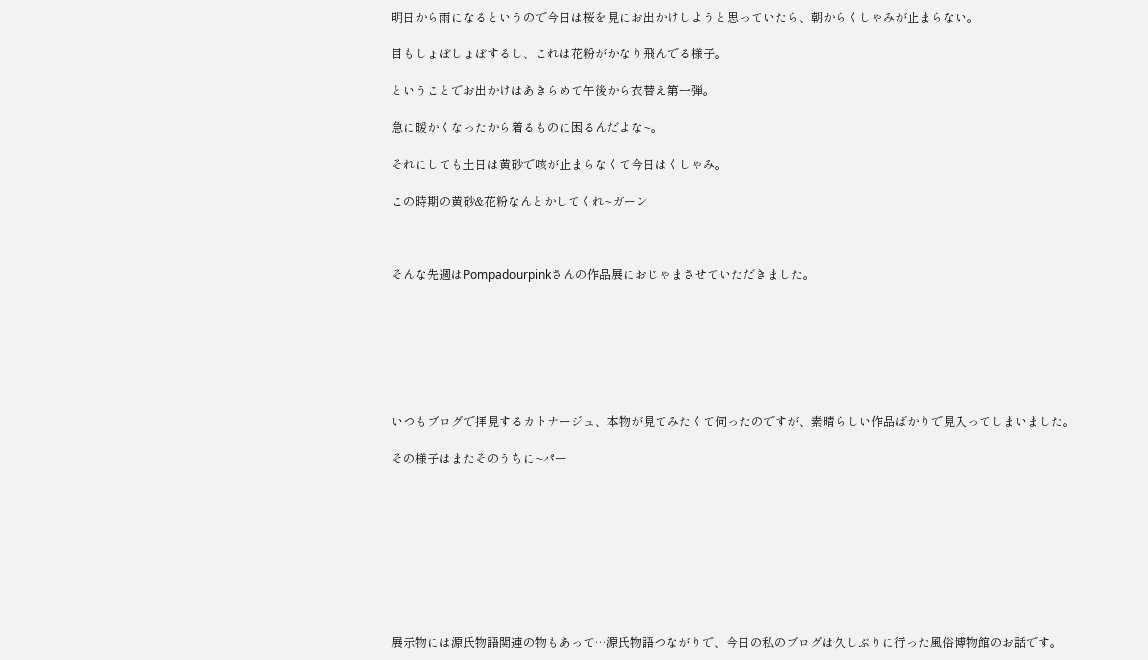明日から雨になるというので今日は桜を見にお出かけしようと思っていたら、朝からくしゃみが止まらない。

目もしょぼしょぼするし、これは花粉がかなり飛んでる様子。

ということでお出かけはあきらめて午後から衣替え第一弾。

急に暖かくなったから着るものに困るんだよな~。

それにしても土日は黄砂で咳が止まらなくて今日はくしゃみ。

この時期の黄砂&花粉なんとかしてくれ~ガーン



そんな先週はPompadourpinkさんの作品展におじゃまさせていただきました。







いつもブログで拝見するカトナージュ、本物が見てみたくて伺ったのですが、素晴らしい作品ばかりで見入ってしまいました。

その様子はまたそのうちに~パー









展示物には源氏物語関連の物もあって…源氏物語つながりで、今日の私のブログは久しぶりに行った風俗博物館のお話です。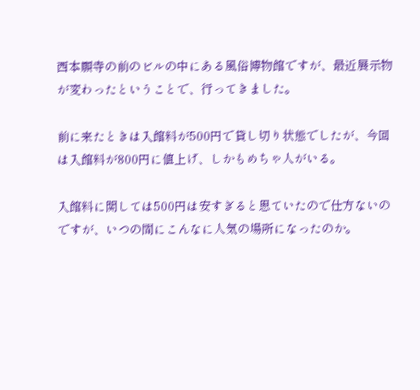西本願寺の前のビルの中にある風俗博物館ですが、最近展示物が変わったということで、行ってきました。

前に来たときは入館料が500円で貸し切り状態でしたが、今回は入館料が800円に値上げ、しかもめちゃ人がいる。

入館料に関しては500円は安すぎると思ていたので仕方ないのですが、いつの間にこんなに人気の場所になったのか。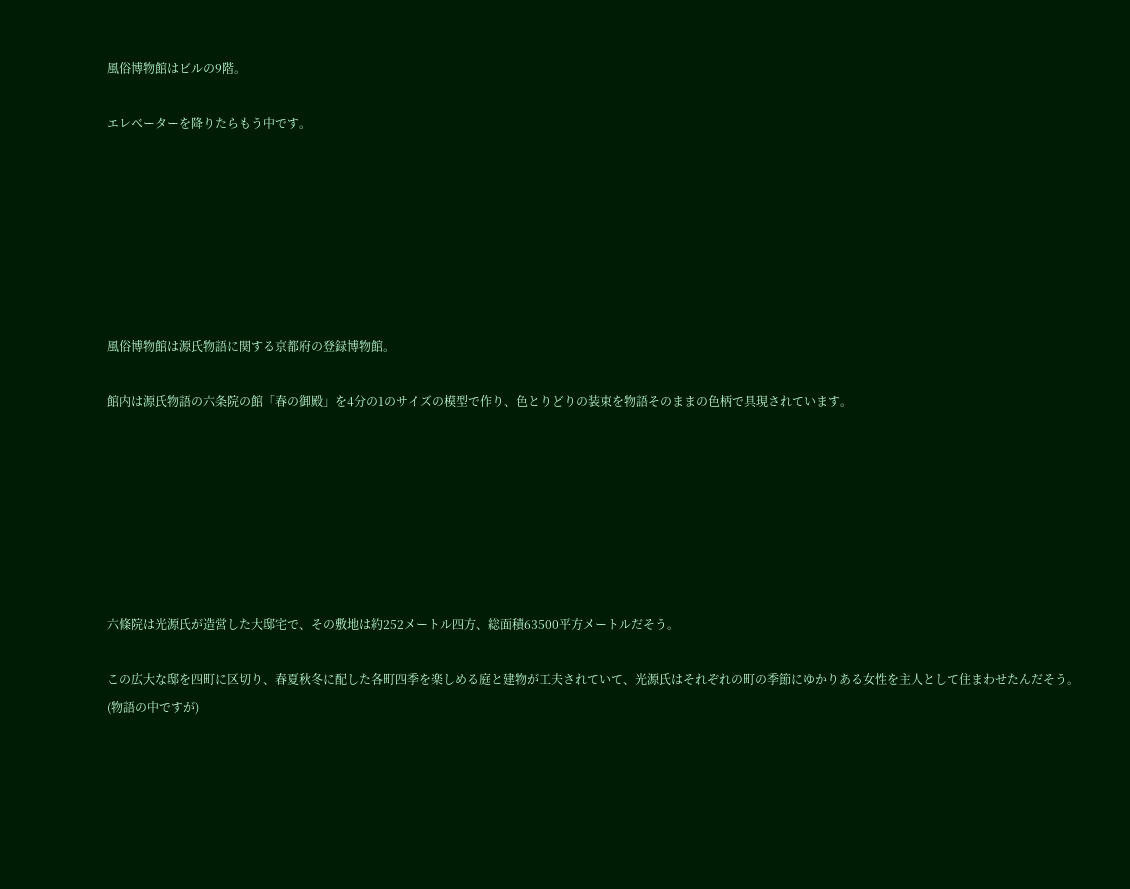風俗博物館はビルの9階。

エレベーターを降りたらもう中です。







風俗博物館は源氏物語に関する京都府の登録博物館。

館内は源氏物語の六条院の館「春の御殿」を4分の1のサイズの模型で作り、色とりどりの装束を物語そのままの色柄で具現されています。







六條院は光源氏が造営した大邸宅で、その敷地は約252メートル四方、総面積63500平方メートルだそう。

この広大な邸を四町に区切り、春夏秋冬に配した各町四季を楽しめる庭と建物が工夫されていて、光源氏はそれぞれの町の季節にゆかりある女性を主人として住まわせたんだそう。(物語の中ですが)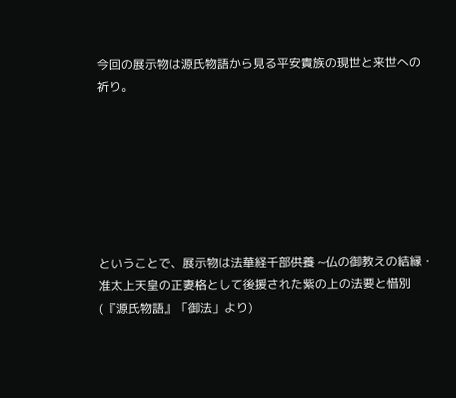今回の展示物は源氏物語から見る平安貴族の現世と来世への祈り。







ということで、展示物は法華経千部供養 ~仏の御教えの結縁・准太上天皇の正妻格として後援された紫の上の法要と惜別(『源氏物語』「御法」より)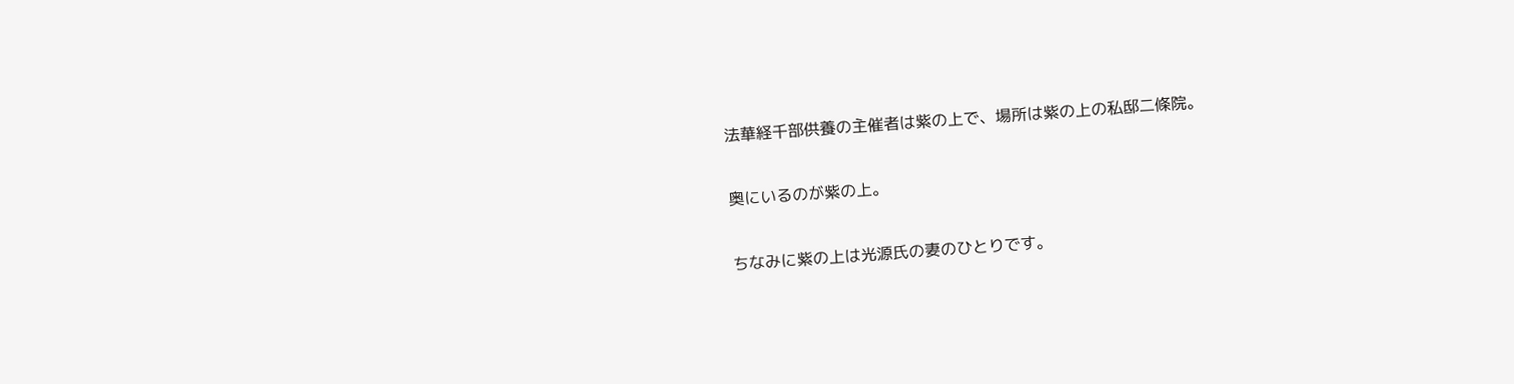法華経千部供養の主催者は紫の上で、場所は紫の上の私邸二條院。

奥にいるのが紫の上。

ちなみに紫の上は光源氏の妻のひとりです。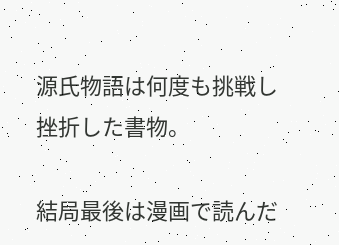源氏物語は何度も挑戦し挫折した書物。

結局最後は漫画で読んだ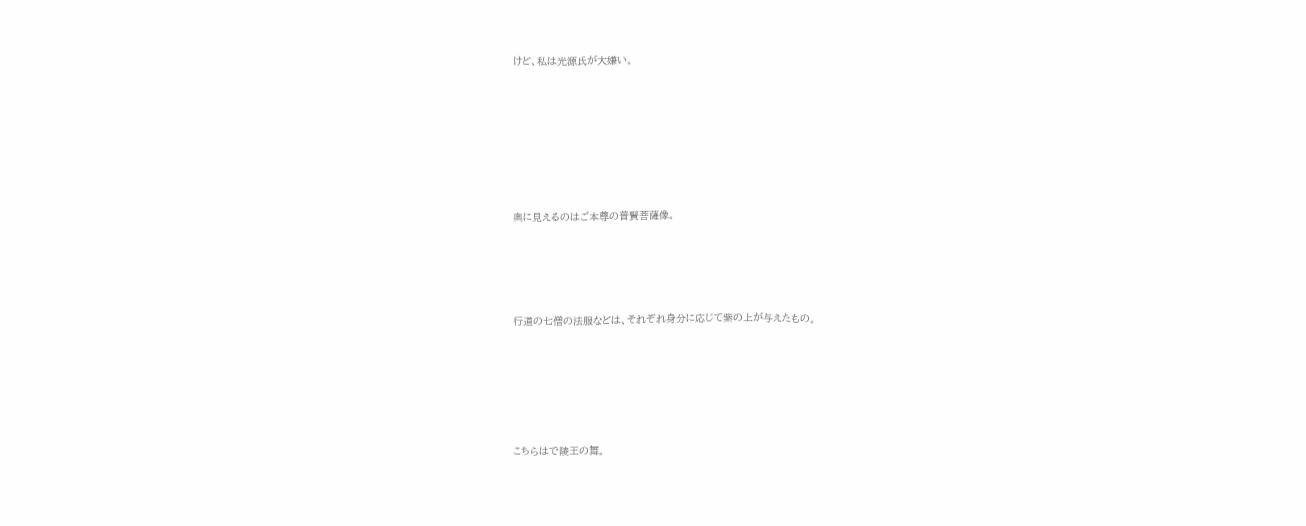けど、私は光源氏が大嫌い。











奥に見えるのはご本尊の普賢菩薩像。







行道の七僧の法服などは、それぞれ身分に応じて紫の上が与えたもの。









こちらはで陵王の舞。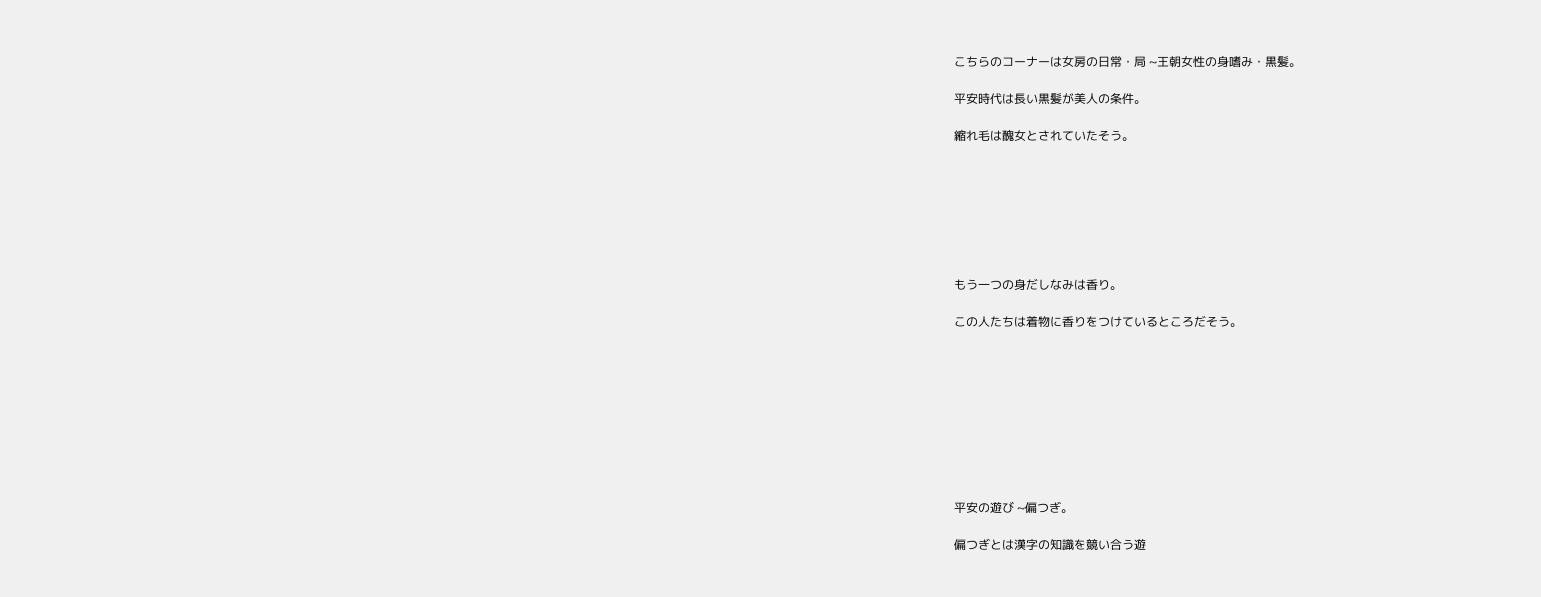こちらのコーナーは女房の日常・局 ~王朝女性の身嗜み・黒髪。

平安時代は長い黒髪が美人の条件。

縮れ毛は醜女とされていたそう。







もう一つの身だしなみは香り。

この人たちは着物に香りをつけているところだそう。









平安の遊び ~偏つぎ。

偏つぎとは漢字の知識を競い合う遊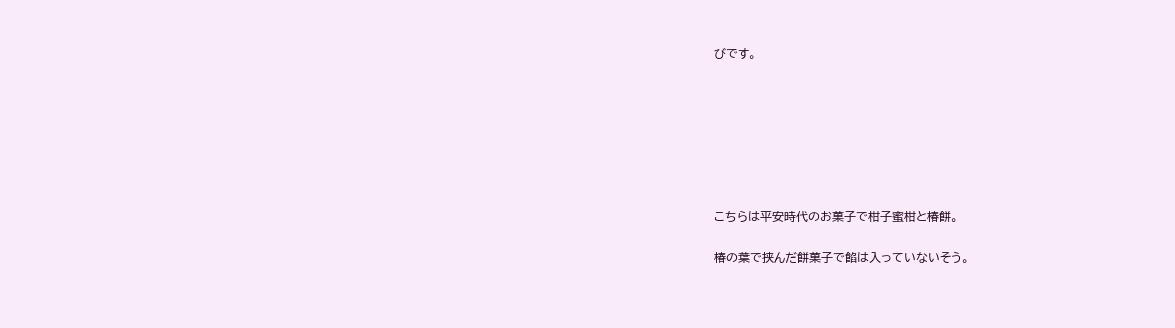びです。







こちらは平安時代のお菓子で柑子蜜柑と椿餅。

椿の葉で挟んだ餅菓子で餡は入っていないそう。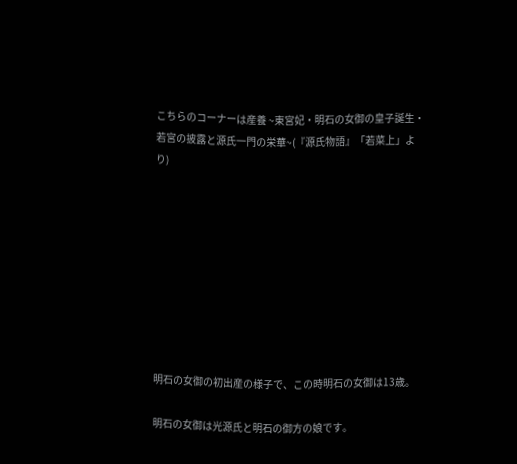こちらのコーナーは産養 ~東宮妃・明石の女御の皇子誕生・若宮の披露と源氏一門の栄華~(『源氏物語』「若菜上」より)









明石の女御の初出産の様子で、この時明石の女御は13歳。

明石の女御は光源氏と明石の御方の娘です。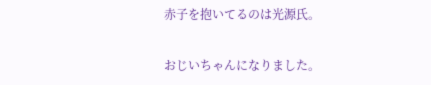赤子を抱いてるのは光源氏。

おじいちゃんになりました。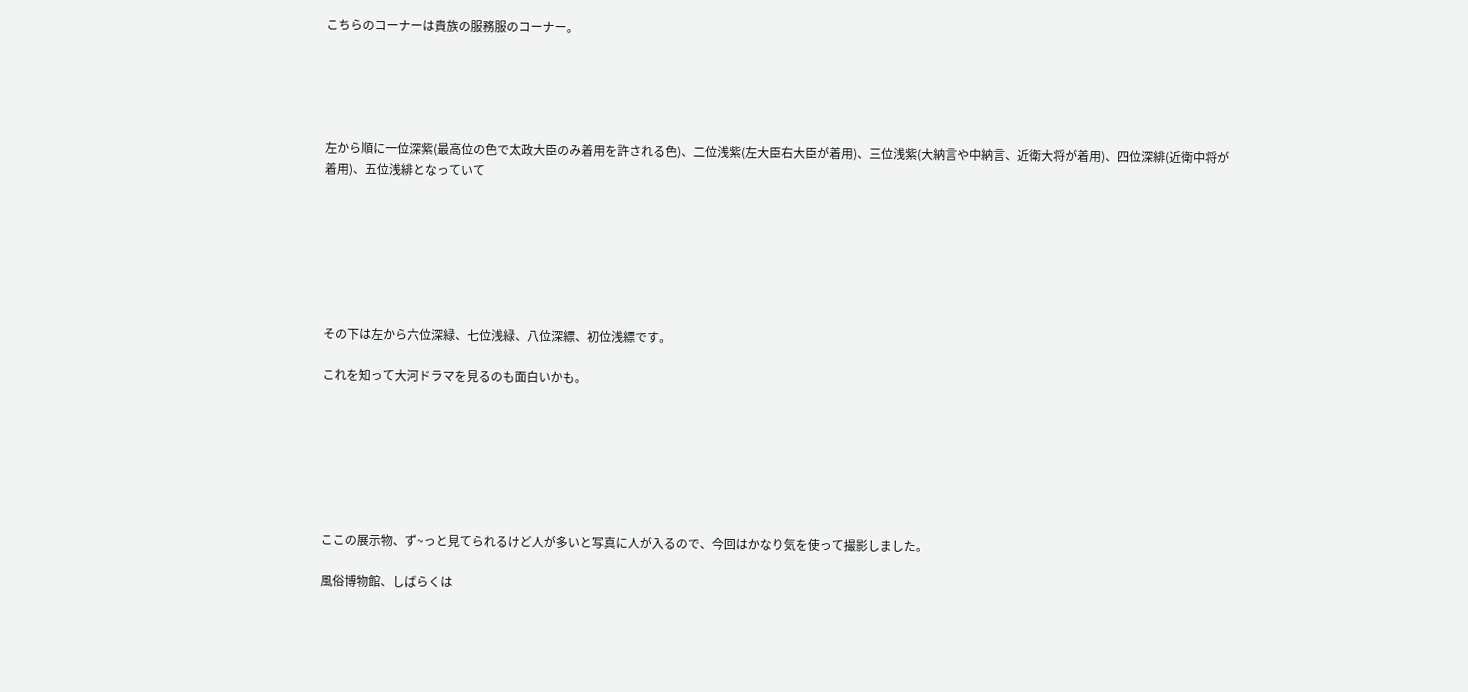こちらのコーナーは貴族の服務服のコーナー。





左から順に一位深紫(最高位の色で太政大臣のみ着用を許される色)、二位浅紫(左大臣右大臣が着用)、三位浅紫(大納言や中納言、近衛大将が着用)、四位深緋(近衛中将が着用)、五位浅緋となっていて







その下は左から六位深緑、七位浅緑、八位深縹、初位浅縹です。

これを知って大河ドラマを見るのも面白いかも。







ここの展示物、ず~っと見てられるけど人が多いと写真に人が入るので、今回はかなり気を使って撮影しました。

風俗博物館、しばらくは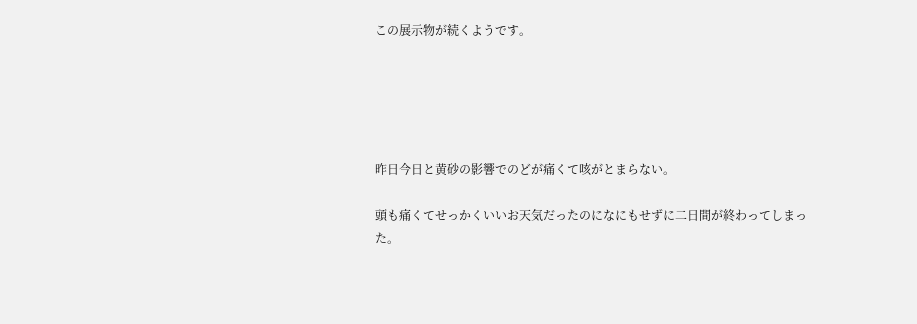この展示物が続くようです。





昨日今日と黄砂の影響でのどが痛くて咳がとまらない。

頭も痛くてせっかくいいお天気だったのになにもせずに二日間が終わってしまった。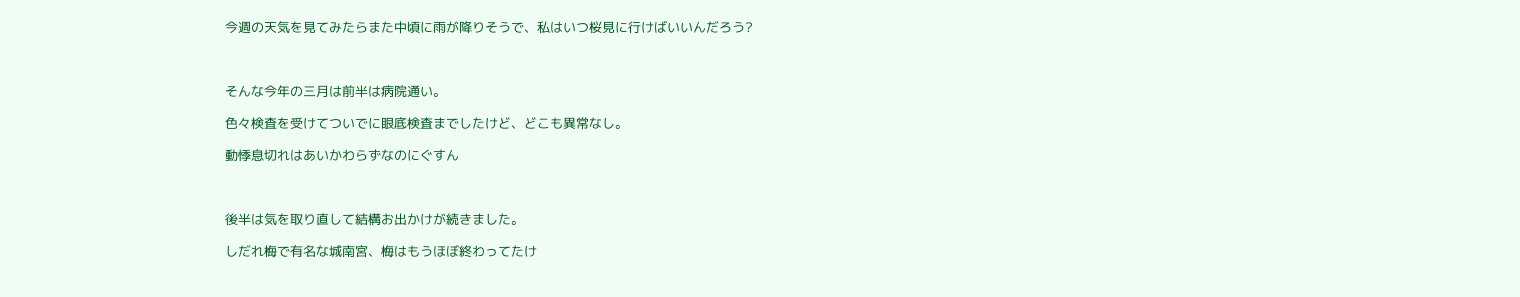今週の天気を見てみたらまた中頃に雨が降りそうで、私はいつ桜見に行けばいいんだろう?



そんな今年の三月は前半は病院通い。

色々検査を受けてついでに眼底検査までしたけど、どこも異常なし。

動悸息切れはあいかわらずなのにぐすん



後半は気を取り直して結構お出かけが続きました。

しだれ梅で有名な城南宮、梅はもうほぼ終わってたけ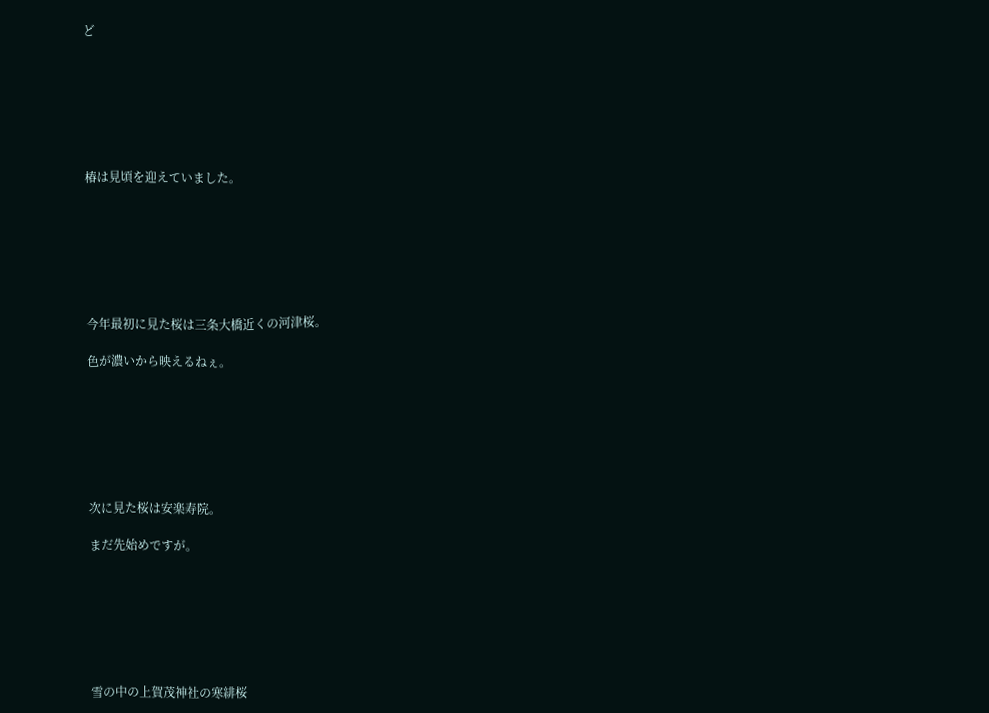ど







椿は見頃を迎えていました。







今年最初に見た桜は三条大橋近くの河津桜。

色が濃いから映えるねぇ。







次に見た桜は安楽寿院。

まだ先始めですが。







雪の中の上賀茂神社の寒緋桜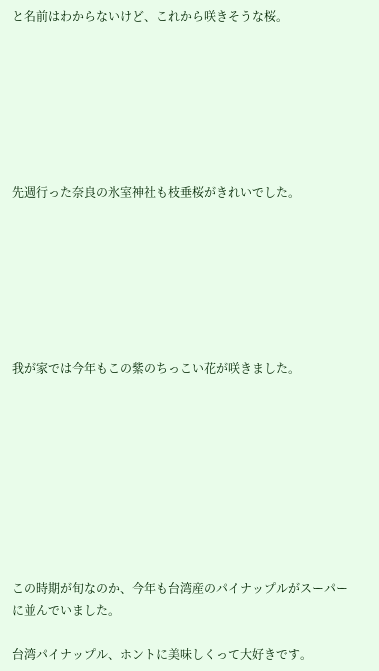と名前はわからないけど、これから咲きそうな桜。







先週行った奈良の氷室神社も枝垂桜がきれいでした。







我が家では今年もこの紫のちっこい花が咲きました。









この時期が旬なのか、今年も台湾産のパイナップルがスーパーに並んでいました。

台湾パイナップル、ホントに美味しくって大好きです。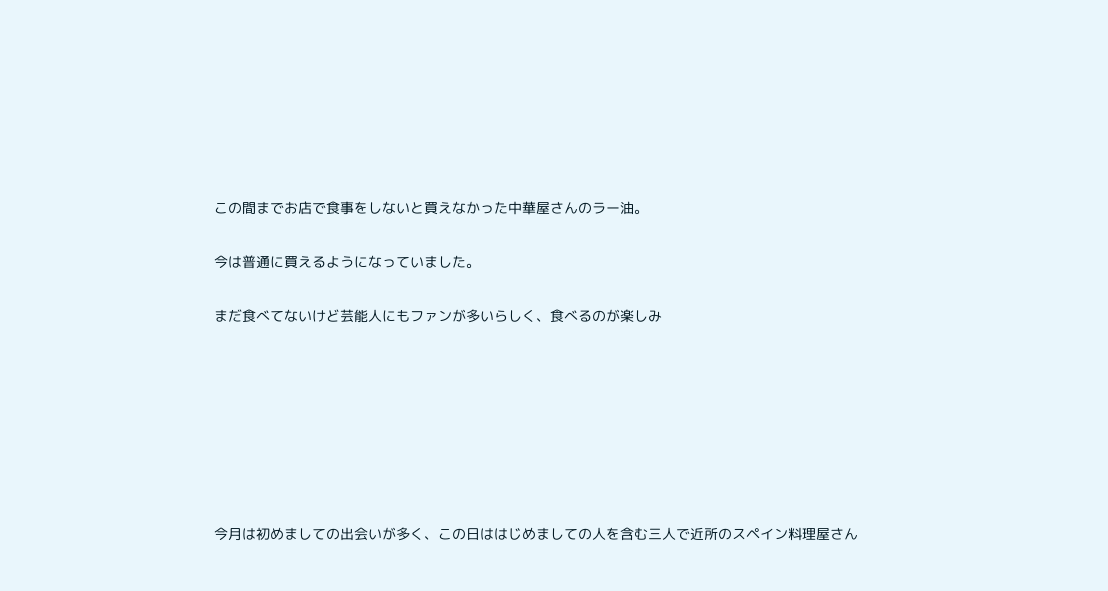この間までお店で食事をしないと買えなかった中華屋さんのラー油。

今は普通に買えるようになっていました。

まだ食べてないけど芸能人にもファンが多いらしく、食べるのが楽しみ







今月は初めましての出会いが多く、この日ははじめましての人を含む三人で近所のスペイン料理屋さん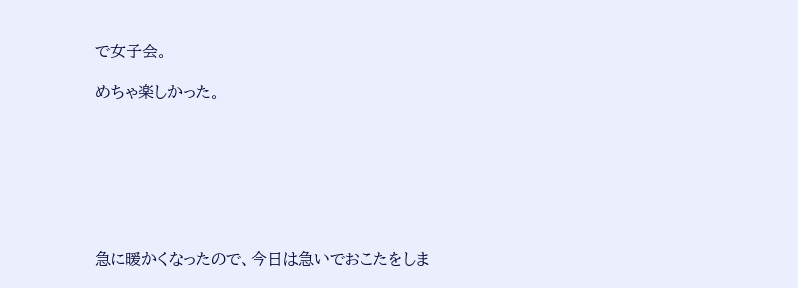で女子会。

めちゃ楽しかった。







急に暖かくなったので、今日は急いでおこたをしま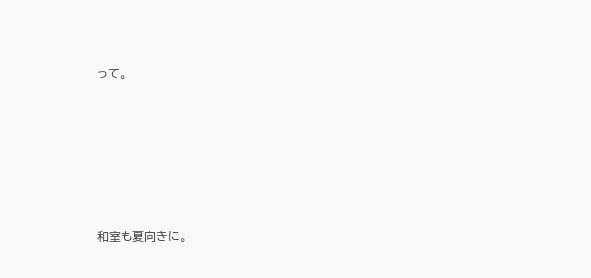って。







和室も夏向きに。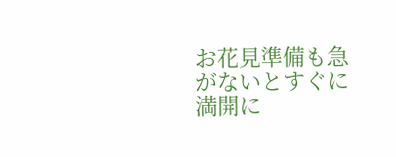お花見準備も急がないとすぐに満開に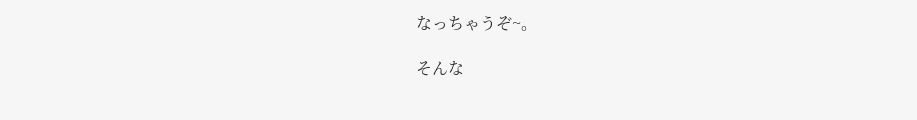なっちゃうぞ~。

そんな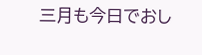三月も今日でおし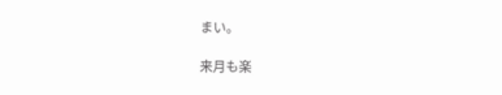まい。

来月も楽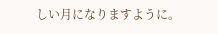しい月になりますように。